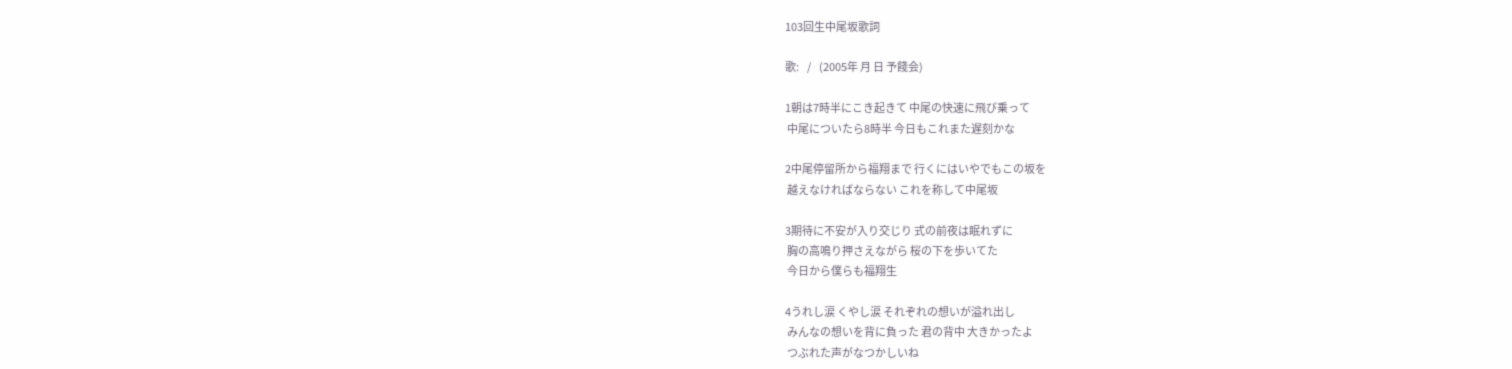103回生中尾坂歌詞

歌:    /    (2005年 月 日 予餞会)

1朝は7時半にこき起きて 中尾の快速に飛び乗って
 中尾についたら8時半 今日もこれまた遅刻かな

2中尾停留所から福翔まで 行くにはいやでもこの坂を
 越えなければならない これを称して中尾坂

3期待に不安が入り交じり 式の前夜は眠れずに
 胸の高鳴り押さえながら 桜の下を歩いてた
 今日から僕らも福翔生

4うれし涙 くやし涙 それぞれの想いが溢れ出し
 みんなの想いを背に負った 君の背中 大きかったよ
 つぶれた声がなつかしいね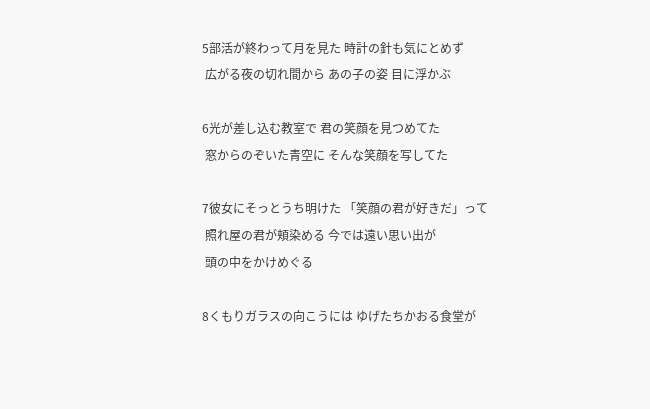5部活が終わって月を見た 時計の針も気にとめず
 広がる夜の切れ間から あの子の姿 目に浮かぶ

6光が差し込む教室で 君の笑顔を見つめてた
 窓からのぞいた青空に そんな笑顔を写してた

7彼女にそっとうち明けた 「笑顔の君が好きだ」って
 照れ屋の君が頬染める 今では遠い思い出が
 頭の中をかけめぐる

8くもりガラスの向こうには ゆげたちかおる食堂が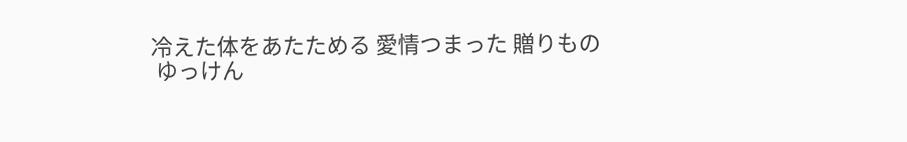冷えた体をあたためる 愛情つまった 贈りもの
 ゆっけん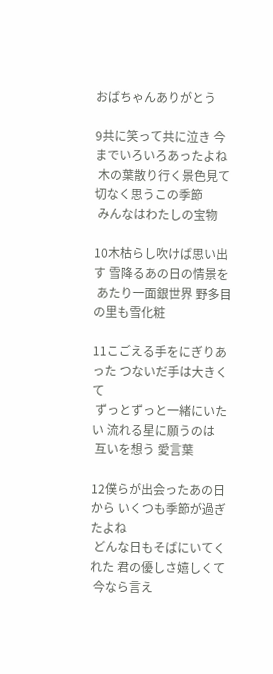おばちゃんありがとう

9共に笑って共に泣き 今までいろいろあったよね
 木の葉散り行く景色見て 切なく思うこの季節
 みんなはわたしの宝物

10木枯らし吹けば思い出す 雪降るあの日の情景を
 あたり一面銀世界 野多目の里も雪化粧

11こごえる手をにぎりあった つないだ手は大きくて
 ずっとずっと一緒にいたい 流れる星に願うのは
 互いを想う 愛言葉

12僕らが出会ったあの日から いくつも季節が過ぎたよね
 どんな日もそばにいてくれた 君の優しさ嬉しくて
 今なら言え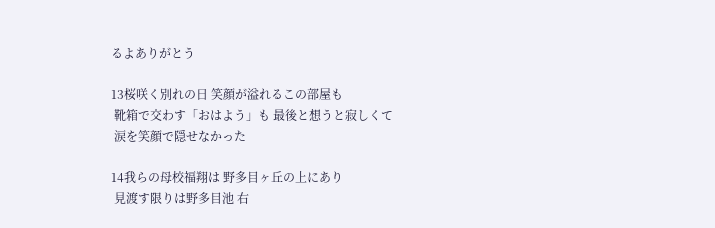るよありがとう

13桜咲く別れの日 笑顔が溢れるこの部屋も
 靴箱で交わす「おはよう」も 最後と想うと寂しくて
 涙を笑顔で隠せなかった

14我らの母校福翔は 野多目ヶ丘の上にあり
 見渡す限りは野多目池 右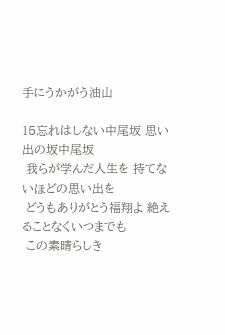手にうかがう油山

15忘れはしない中尾坂 思い出の坂中尾坂
 我らが学んだ人生を 持てないほどの思い出を
 どうもありがとう福翔よ 絶えることなくいつまでも
 この素晴らしき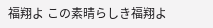福翔よ この素晴らしき福翔よ